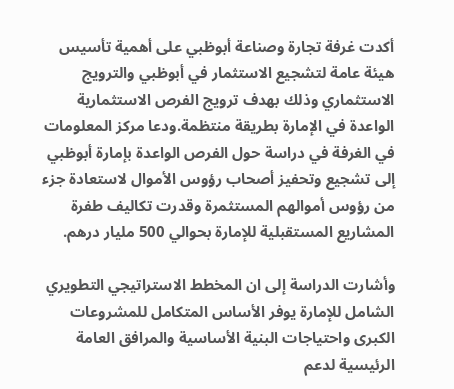أكدت غرفة تجارة وصناعة أبوظبي على أهمية تأسيس هيئة عامة لتشجيع الاستثمار في أبوظبي والترويج الاستثماري وذلك بهدف ترويج الفرص الاستثمارية الواعدة في الإمارة بطريقة منتظمة.ودعا مركز المعلومات في الغرفة في دراسة حول الفرص الواعدة بإمارة أبوظبي إلى تشجيع وتحفيز أصحاب رؤوس الأموال لاستعادة جزء من رؤوس أموالهم المستثمرة وقدرت تكاليف طفرة المشاريع المستقبلية للإمارة بحوالي 500 مليار درهم.

وأشارت الدراسة إلى ان المخطط الاستراتيجي التطويري الشامل للإمارة يوفر الأساس المتكامل للمشروعات الكبرى واحتياجات البنية الأساسية والمرافق العامة الرئيسية لدعم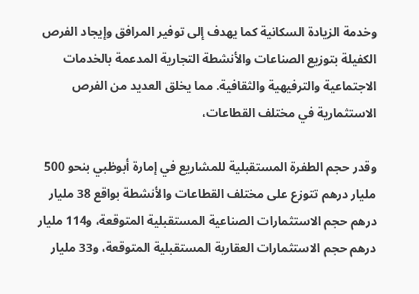وخدمة الزيادة السكانية كما يهدف إلى توفير المرافق وإيجاد الفرص الكفيلة بتوزيع الصناعات والأنشطة التجارية المدعمة بالخدمات الاجتماعية والترفيهية والثقافية. مما يخلق العديد من الفرص الاستثمارية في مختلف القطاعات،

وقدر حجم الطفرة المستقبلية للمشاريع في إمارة أبوظبي بنحو 500 مليار درهم تتوزع على مختلف القطاعات والأنشطة بواقع 38 مليار درهم حجم الاستثمارات الصناعية المستقبلية المتوقعة، و114 مليار درهم حجم الاستثمارات العقارية المستقبلية المتوقعة، و33 مليار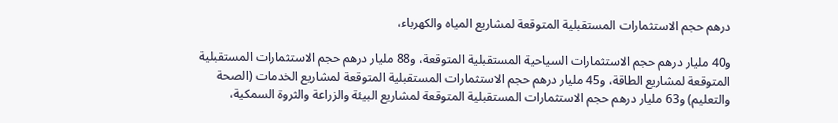درهم حجم الاستثمارات المستقبلية المتوقعة لمشاريع المياه والكهرباء،

و40 مليار درهم حجم الاستثمارات السياحية المستقبلية المتوقعة، و88 مليار درهم حجم الاستثمارات المستقبلية المتوقعة لمشاريع الطاقة، و45 مليار درهم حجم الاستثمارات المستقبلية المتوقعة لمشاريع الخدمات (الصحة والتعليم) و63 مليار درهم حجم الاستثمارات المستقبلية المتوقعة لمشاريع البيئة والزراعة والثروة السمكية،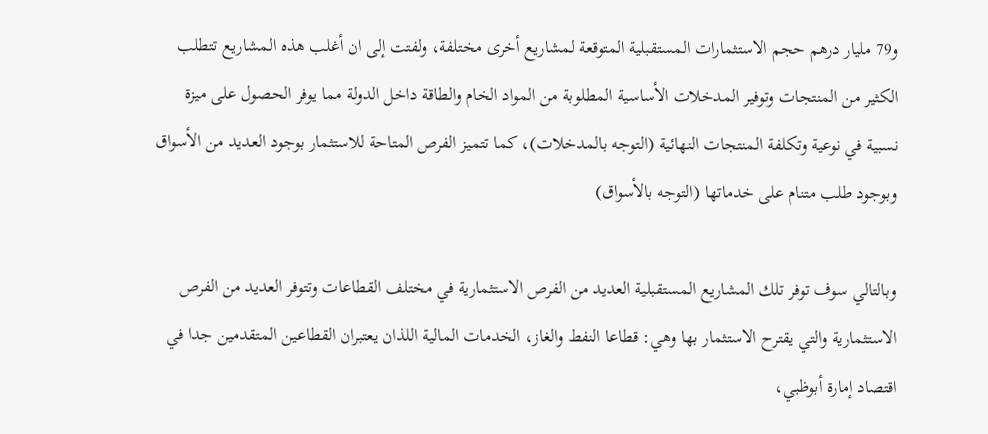و79 مليار درهم حجم الاستثمارات المستقبلية المتوقعة لمشاريع أخرى مختلفة، ولفتت إلى ان أغلب هذه المشاريع تتطلب الكثير من المنتجات وتوفير المدخلات الأساسية المطلوبة من المواد الخام والطاقة داخل الدولة مما يوفر الحصول على ميزة نسبية في نوعية وتكلفة المنتجات النهائية (التوجه بالمدخلات)، كما تتميز الفرص المتاحة للاستثمار بوجود العديد من الأسواق وبوجود طلب متنام على خدماتها (التوجه بالأسواق)

وبالتالي سوف توفر تلك المشاريع المستقبلية العديد من الفرص الاستثمارية في مختلف القطاعات وتتوفر العديد من الفرص الاستثمارية والتي يقترح الاستثمار بها وهي: قطاعا النفط والغاز، الخدمات المالية اللذان يعتبران القطاعين المتقدمين جدا في اقتصاد إمارة أبوظبي،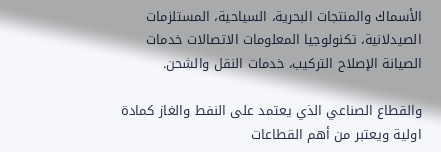الأسماك والمنتجات البحرية، السياحية، المستلزمات الصيدلانية، تكنولوجيا المعلومات الاتصالات خدمات الصيانة الإصلاح التركيب، خدمات النقل والشحن.

والقطاع الصناعي الذي يعتمد على النفط والغاز كمادة اولية ويعتبر من أهم القطاعات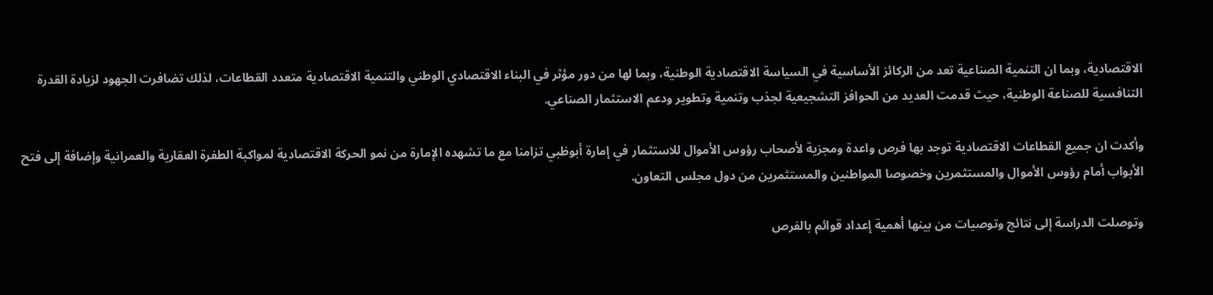الاقتصادية، وبما ان التنمية الصناعية تعد من الركائز الأساسية في السياسة الاقتصادية الوطنية، وبما لها من دور مؤثر في البناء الاقتصادي الوطني والتنمية الاقتصادية متعدد القطاعات، لذلك تضافرت الجهود لزيادة القدرة التنافسية للصناعة الوطنية، حيث قدمت العديد من الحوافز التشجيعية لجذب وتنمية وتطوير ودعم الاستثمار الصناعي.

وأكدت ان جميع القطاعات الاقتصادية توجد بها فرص واعدة ومجزية لأصحاب رؤوس الأموال للاستثمار في إمارة أبوظبي تزامنا مع ما تشهده الإمارة من نمو الحركة الاقتصادية لمواكبة الطفرة العقارية والعمرانية وإضافة إلى فتح الأبواب أمام رؤوس الأموال والمستثمرين وخصوصا المواطنين والمستثمرين من دول مجلس التعاون.

وتوصلت الدراسة إلى نتائج وتوصيات من بينها أهمية إعداد قوائم بالفرص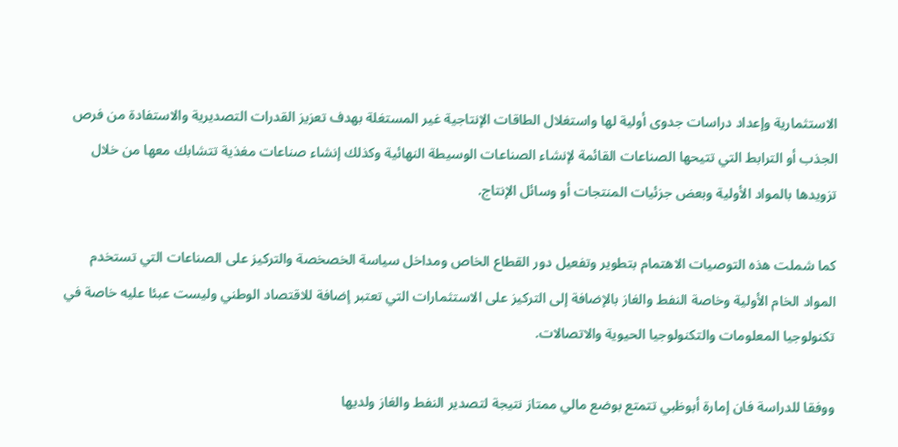الاستثمارية وإعداد دراسات جدوى أولية لها واستغلال الطاقات الإنتاجية غير المستغلة بهدف تعزيز القدرات التصديرية والاستفادة من فرص الجذب أو الترابط التي تتيحها الصناعات القائمة لإنشاء الصناعات الوسيطة النهائية وكذلك إنشاء صناعات مغذية تتشابك معها من خلال تزويدها بالمواد الأولية وبعض جزئيات المنتجات أو وسائل الإنتاج.

كما شملت هذه التوصيات الاهتمام بتطوير وتفعيل دور القطاع الخاص ومداخل سياسة الخصخصة والتركيز على الصناعات التي تستخدم المواد الخام الأولية وخاصة النفط والغاز بالإضافة إلى التركيز على الاستثمارات التي تعتبر إضافة للاقتصاد الوطني وليست عبئا عليه خاصة في تكنولوجيا المعلومات والتكنولوجيا الحيوية والاتصالات.

ووفقا للدراسة فان إمارة أبوظبي تتمتع بوضع مالي ممتاز نتيجة لتصدير النفط والغاز ولديها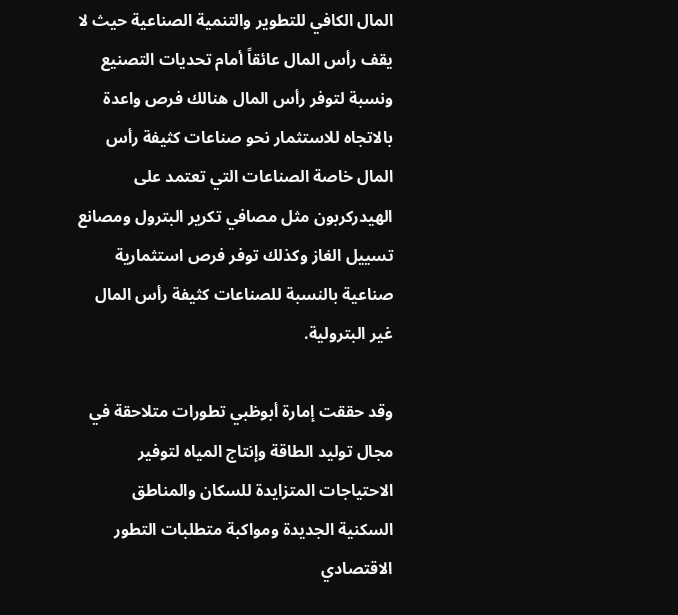المال الكافي للتطوير والتنمية الصناعية حيث لا يقف رأس المال عائقاً أمام تحديات التصنيع ونسبة لتوفر رأس المال هنالك فرص واعدة بالاتجاه للاستثمار نحو صناعات كثيفة رأس المال خاصة الصناعات التي تعتمد على الهيدركربون مثل مصافي تكرير البترول ومصانع تسييل الغاز وكذلك توفر فرص استثمارية صناعية بالنسبة للصناعات كثيفة رأس المال غير البترولية.

وقد حققت إمارة أبوظبي تطورات متلاحقة في مجال توليد الطاقة وإنتاج المياه لتوفير الاحتياجات المتزايدة للسكان والمناطق السكنية الجديدة ومواكبة متطلبات التطور الاقتصادي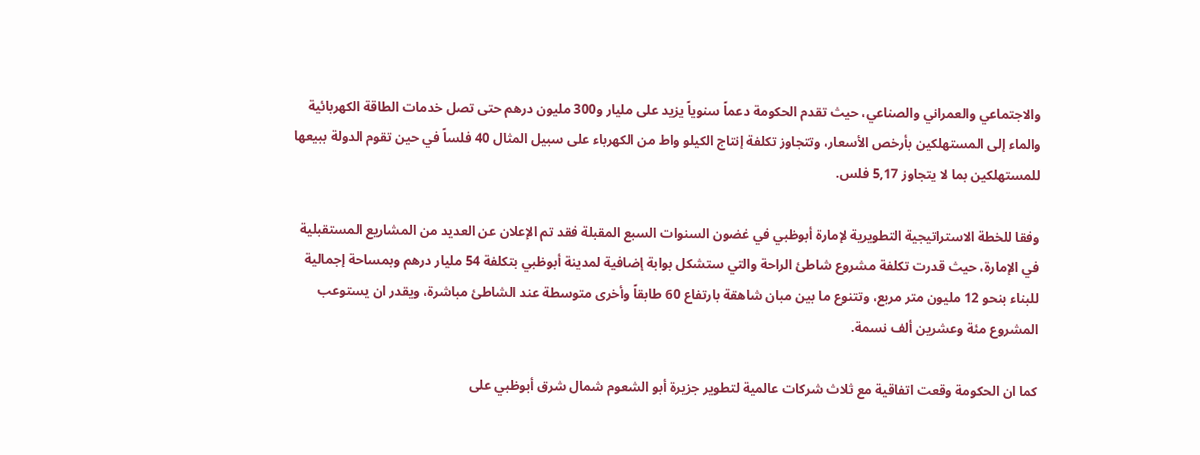والاجتماعي والعمراني والصناعي، حيث تقدم الحكومة دعماً سنوياً يزيد على مليار و300 مليون درهم حتى تصل خدمات الطاقة الكهربائية والماء إلى المستهلكين بأرخص الأسعار، وتتجاوز تكلفة إنتاج الكيلو واط من الكهرباء على سبيل المثال 40 فلساً في حين تقوم الدولة ببيعها للمستهلكين بما لا يتجاوز 5,17 فلس.

وفقا للخطة الاستراتيجية التطويرية لإمارة أبوظبي في غضون السنوات السبع المقبلة فقد تم الإعلان عن العديد من المشاريع المستقبلية في الإمارة، حيث قدرت تكلفة مشروع شاطئ الراحة والتي ستشكل بوابة إضافية لمدينة أبوظبي بتكلفة 54 مليار درهم وبمساحة إجمالية للبناء بنحو 12 مليون متر مربع، وتتنوع ما بين مبان شاهقة بارتفاع 60 طابقاً وأخرى متوسطة عند الشاطئ مباشرة، ويقدر ان يستوعب المشروع مئة وعشرين ألف نسمة.

كما ان الحكومة وقعت اتفاقية مع ثلاث شركات عالمية لتطوير جزيرة أبو الشعوم شمال شرق أبوظبي على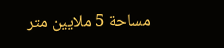مساحة 5 ملايين متر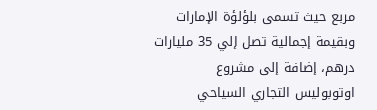مربع حيث تسمى بلؤلؤة الإمارات وبقيمة إجمالية تصل إلي 35 مليارات درهم، إضافة إلى مشروع اوتوبوليس التجاري السياحي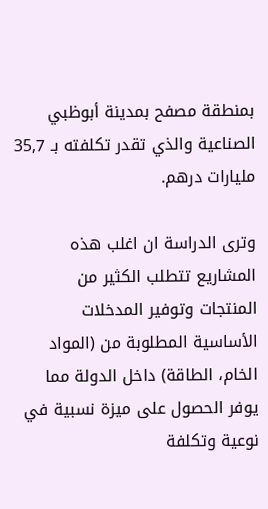بمنطقة مصفح بمدينة أبوظبي الصناعية والذي تقدر تكلفته بـ 35,7 مليارات درهم.

وترى الدراسة ان اغلب هذه المشاريع تتطلب الكثير من المنتجات وتوفير المدخلات الأساسية المطلوبة من (المواد الخام، الطاقة) داخل الدولة مما يوفر الحصول على ميزة نسبية في نوعية وتكلفة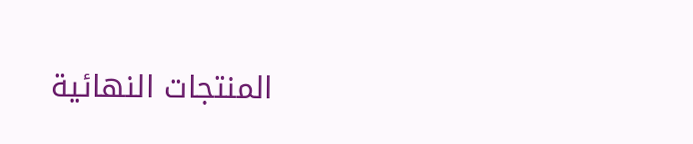المنتجات النهائية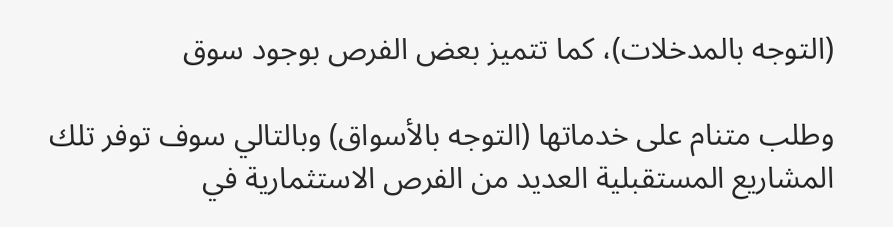(التوجه بالمدخلات)، كما تتميز بعض الفرص بوجود سوق

وطلب متنام على خدماتها (التوجه بالأسواق) وبالتالي سوف توفر تلك المشاريع المستقبلية العديد من الفرص الاستثمارية في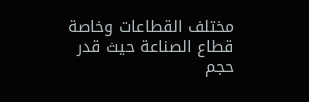مختلف القطاعات وخاصة قطاع الصناعة حيث قدر حجم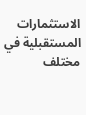الاستثمارات المستقبلية في مختلف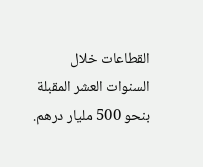القطاعات خلال السنوات العشر المقبلة بنحو 500 مليار درهم.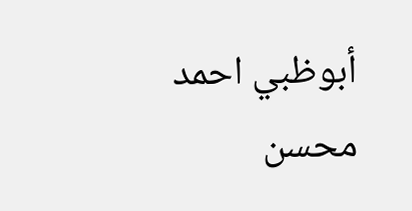أبوظبي احمد محسن